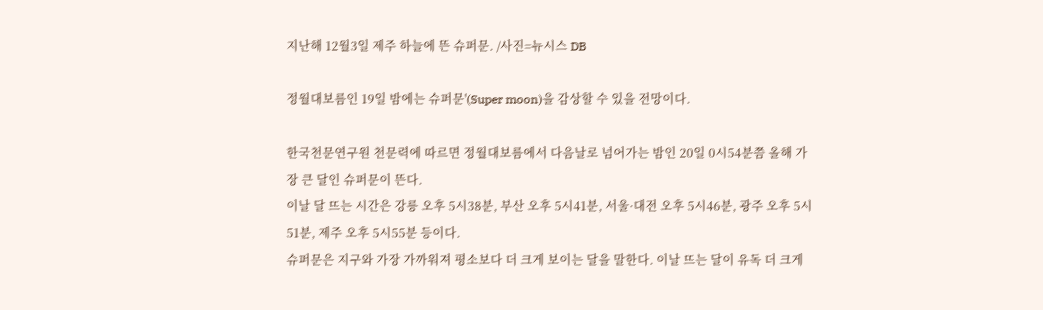지난해 12월3일 제주 하늘에 뜬 슈퍼문. /사진=뉴시스 DB

정월대보름인 19일 밤에는 슈퍼문'(Super moon)을 감상할 수 있을 전망이다.

한국천문연구원 천문력에 따르면 정월대보름에서 다음날로 넘어가는 밤인 20일 0시54분쯤 올해 가장 큰 달인 슈퍼문이 뜬다.
이날 달 뜨는 시간은 강릉 오후 5시38분, 부산 오후 5시41분, 서울·대전 오후 5시46분, 광주 오후 5시51분, 제주 오후 5시55분 등이다.
슈퍼문은 지구와 가장 가까워져 평소보다 더 크게 보이는 달을 말한다. 이날 뜨는 달이 유독 더 크게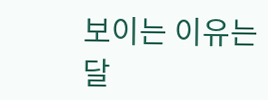보이는 이유는 달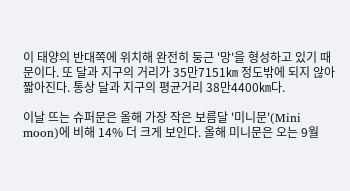이 태양의 반대쪽에 위치해 완전히 둥근 '망'을 형성하고 있기 때문이다. 또 달과 지구의 거리가 35만7151㎞ 정도밖에 되지 않아 짧아진다. 통상 달과 지구의 평균거리 38만4400㎞다.

이날 뜨는 슈퍼문은 올해 가장 작은 보름달 '미니문'(Mini moon)에 비해 14% 더 크게 보인다. 올해 미니문은 오는 9월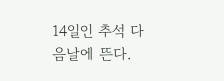14일인 추석 다음날에 뜬다.